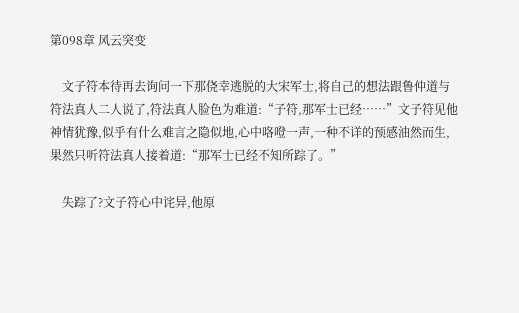第098章 风云突变

    文子符本待再去询问一下那侥幸逃脱的大宋军士,将自己的想法跟鲁仲道与符法真人二人说了,符法真人脸色为难道:“子符,那军士已经……”文子符见他神情犹豫,似乎有什么难言之隐似地,心中咯噔一声,一种不详的预感油然而生,果然只听符法真人接着道:“那军士已经不知所踪了。”

    失踪了?文子符心中诧异,他原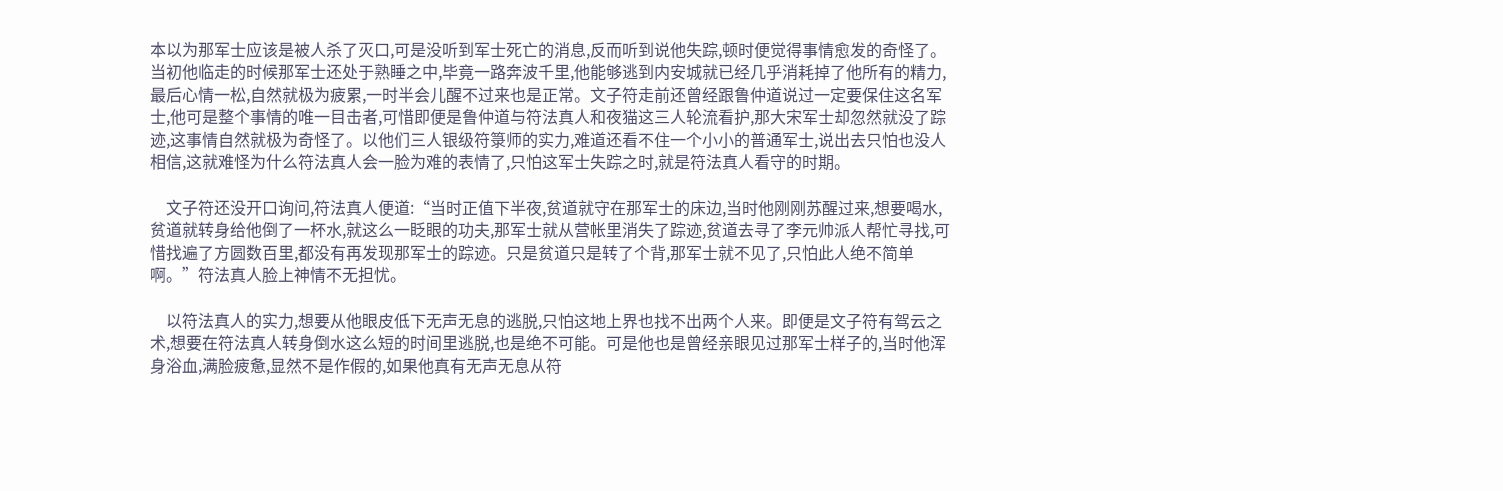本以为那军士应该是被人杀了灭口,可是没听到军士死亡的消息,反而听到说他失踪,顿时便觉得事情愈发的奇怪了。当初他临走的时候那军士还处于熟睡之中,毕竟一路奔波千里,他能够逃到内安城就已经几乎消耗掉了他所有的精力,最后心情一松,自然就极为疲累,一时半会儿醒不过来也是正常。文子符走前还曾经跟鲁仲道说过一定要保住这名军士,他可是整个事情的唯一目击者,可惜即便是鲁仲道与符法真人和夜猫这三人轮流看护,那大宋军士却忽然就没了踪迹,这事情自然就极为奇怪了。以他们三人银级符箓师的实力,难道还看不住一个小小的普通军士,说出去只怕也没人相信,这就难怪为什么符法真人会一脸为难的表情了,只怕这军士失踪之时,就是符法真人看守的时期。

    文子符还没开口询问,符法真人便道:“当时正值下半夜,贫道就守在那军士的床边,当时他刚刚苏醒过来,想要喝水,贫道就转身给他倒了一杯水,就这么一眨眼的功夫,那军士就从营帐里消失了踪迹,贫道去寻了李元帅派人帮忙寻找,可惜找遍了方圆数百里,都没有再发现那军士的踪迹。只是贫道只是转了个背,那军士就不见了,只怕此人绝不简单啊。”符法真人脸上神情不无担忧。

    以符法真人的实力,想要从他眼皮低下无声无息的逃脱,只怕这地上界也找不出两个人来。即便是文子符有驾云之术,想要在符法真人转身倒水这么短的时间里逃脱,也是绝不可能。可是他也是曾经亲眼见过那军士样子的,当时他浑身浴血,满脸疲惫,显然不是作假的,如果他真有无声无息从符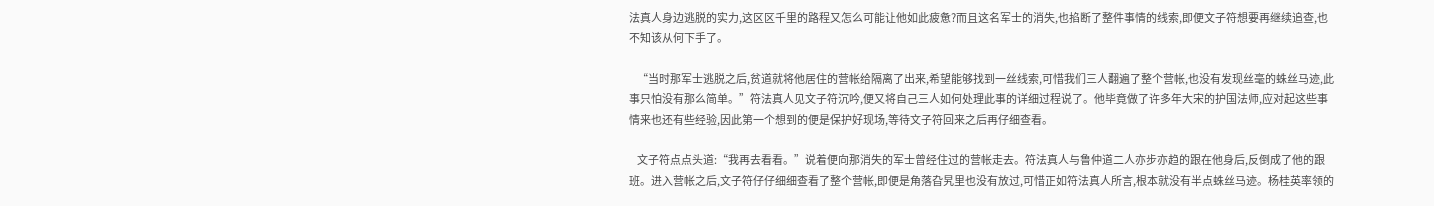法真人身边逃脱的实力,这区区千里的路程又怎么可能让他如此疲惫?而且这名军士的消失,也掐断了整件事情的线索,即便文子符想要再继续追查,也不知该从何下手了。

    “当时那军士逃脱之后,贫道就将他居住的营帐给隔离了出来,希望能够找到一丝线索,可惜我们三人翻遍了整个营帐,也没有发现丝毫的蛛丝马迹,此事只怕没有那么简单。”符法真人见文子符沉吟,便又将自己三人如何处理此事的详细过程说了。他毕竟做了许多年大宋的护国法师,应对起这些事情来也还有些经验,因此第一个想到的便是保护好现场,等待文子符回来之后再仔细查看。

    文子符点点头道:“我再去看看。”说着便向那消失的军士曾经住过的营帐走去。符法真人与鲁仲道二人亦步亦趋的跟在他身后,反倒成了他的跟班。进入营帐之后,文子符仔仔细细查看了整个营帐,即便是角落旮旯里也没有放过,可惜正如符法真人所言,根本就没有半点蛛丝马迹。杨桂英率领的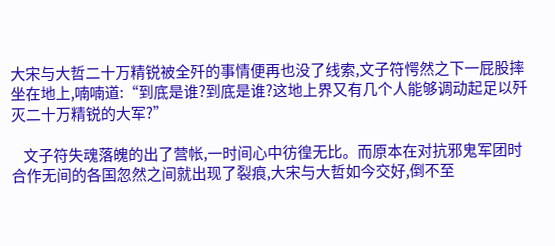大宋与大哲二十万精锐被全歼的事情便再也没了线索,文子符愕然之下一屁股摔坐在地上,喃喃道:“到底是谁?到底是谁?这地上界又有几个人能够调动起足以歼灭二十万精锐的大军?”

    文子符失魂落魄的出了营帐,一时间心中彷徨无比。而原本在对抗邪鬼军团时合作无间的各国忽然之间就出现了裂痕,大宋与大哲如今交好,倒不至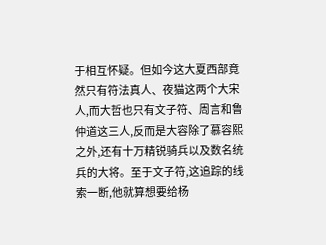于相互怀疑。但如今这大夏西部竟然只有符法真人、夜猫这两个大宋人,而大哲也只有文子符、周言和鲁仲道这三人,反而是大容除了慕容熙之外,还有十万精锐骑兵以及数名统兵的大将。至于文子符,这追踪的线索一断,他就算想要给杨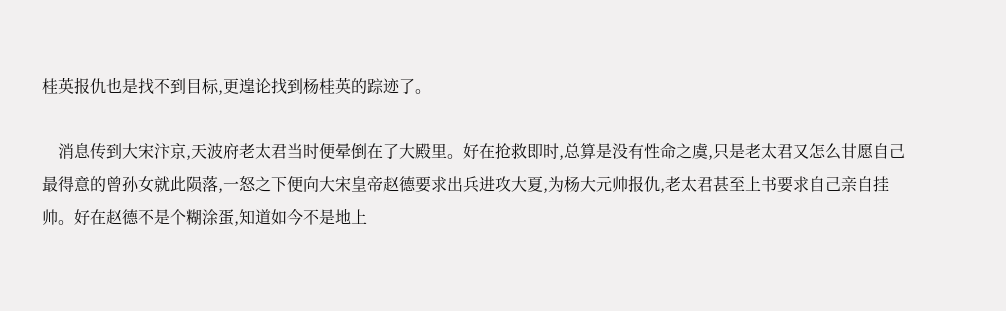桂英报仇也是找不到目标,更遑论找到杨桂英的踪迹了。

    消息传到大宋汴京,天波府老太君当时便晕倒在了大殿里。好在抢救即时,总算是没有性命之虞,只是老太君又怎么甘愿自己最得意的曾孙女就此陨落,一怒之下便向大宋皇帝赵德要求出兵进攻大夏,为杨大元帅报仇,老太君甚至上书要求自己亲自挂帅。好在赵德不是个糊涂蛋,知道如今不是地上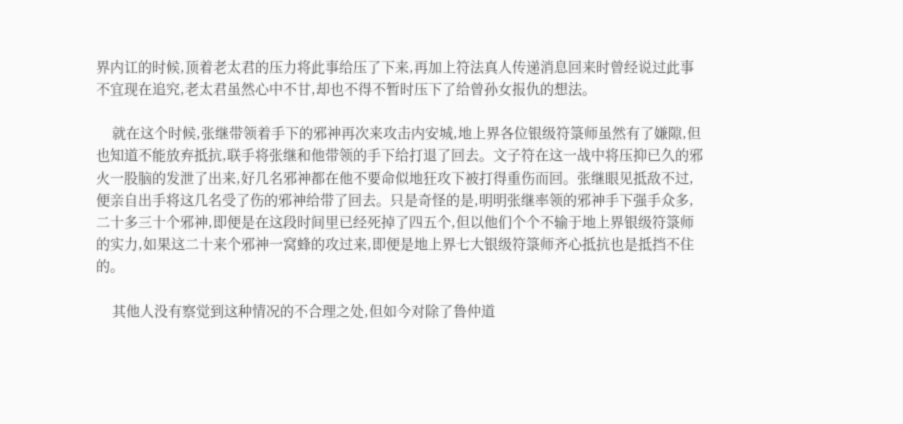界内讧的时候,顶着老太君的压力将此事给压了下来,再加上符法真人传递消息回来时曾经说过此事不宜现在追究,老太君虽然心中不甘,却也不得不暂时压下了给曾孙女报仇的想法。

    就在这个时候,张继带领着手下的邪神再次来攻击内安城,地上界各位银级符箓师虽然有了嫌隙,但也知道不能放弃抵抗,联手将张继和他带领的手下给打退了回去。文子符在这一战中将压抑已久的邪火一股脑的发泄了出来,好几名邪神都在他不要命似地狂攻下被打得重伤而回。张继眼见抵敌不过,便亲自出手将这几名受了伤的邪神给带了回去。只是奇怪的是,明明张继率领的邪神手下强手众多,二十多三十个邪神,即便是在这段时间里已经死掉了四五个,但以他们个个不输于地上界银级符箓师的实力,如果这二十来个邪神一窝蜂的攻过来,即便是地上界七大银级符箓师齐心抵抗也是抵挡不住的。

    其他人没有察觉到这种情况的不合理之处,但如今对除了鲁仲道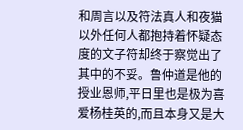和周言以及符法真人和夜猫以外任何人都抱持着怀疑态度的文子符却终于察觉出了其中的不妥。鲁仲道是他的授业恩师,平日里也是极为喜爱杨桂英的,而且本身又是大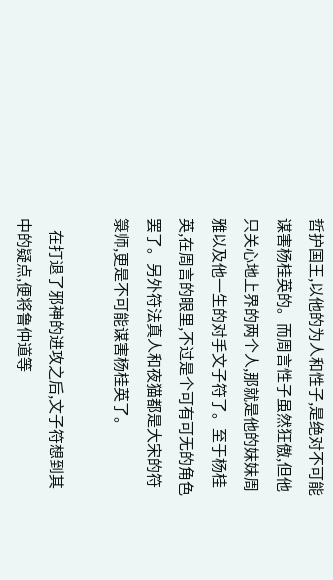哲护国王,以他的为人和性子,是绝对不可能谋害杨桂英的。而周言性子虽然狂傲,但他只关心地上界的两个人,那就是他的妹妹周雅以及他一生的对手文子符了。至于杨桂英,在周言的眼里,不过是个可有可无的角色罢了。另外符法真人和夜猫都是大宋的符箓师,更是不可能谋害杨桂英了。

    在打退了邪神的进攻之后,文子符想到其中的疑点,便将鲁仲道等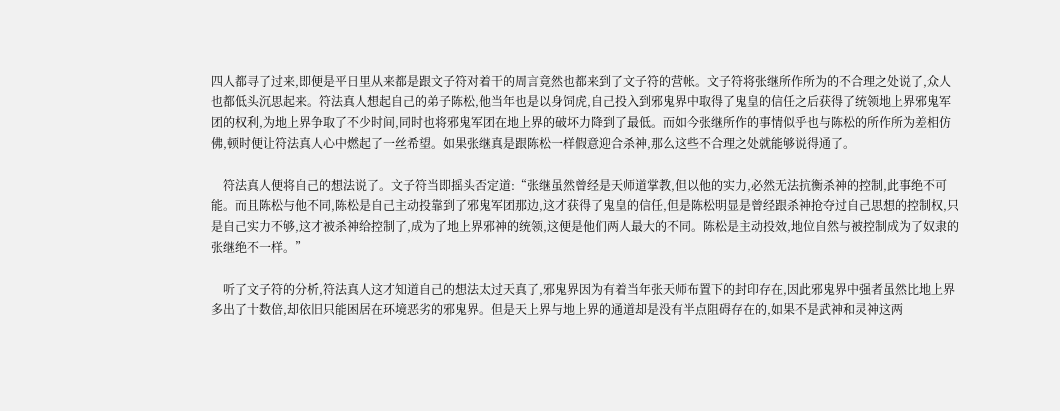四人都寻了过来,即便是平日里从来都是跟文子符对着干的周言竟然也都来到了文子符的营帐。文子符将张继所作所为的不合理之处说了,众人也都低头沉思起来。符法真人想起自己的弟子陈松,他当年也是以身饲虎,自己投入到邪鬼界中取得了鬼皇的信任之后获得了统领地上界邪鬼军团的权利,为地上界争取了不少时间,同时也将邪鬼军团在地上界的破坏力降到了最低。而如今张继所作的事情似乎也与陈松的所作所为差相仿佛,顿时便让符法真人心中燃起了一丝希望。如果张继真是跟陈松一样假意迎合杀神,那么这些不合理之处就能够说得通了。

    符法真人便将自己的想法说了。文子符当即摇头否定道:“张继虽然曾经是天师道掌教,但以他的实力,必然无法抗衡杀神的控制,此事绝不可能。而且陈松与他不同,陈松是自己主动投靠到了邪鬼军团那边,这才获得了鬼皇的信任,但是陈松明显是曾经跟杀神抢夺过自己思想的控制权,只是自己实力不够,这才被杀神给控制了,成为了地上界邪神的统领,这便是他们两人最大的不同。陈松是主动投效,地位自然与被控制成为了奴隶的张继绝不一样。”

    听了文子符的分析,符法真人这才知道自己的想法太过天真了,邪鬼界因为有着当年张天师布置下的封印存在,因此邪鬼界中强者虽然比地上界多出了十数倍,却依旧只能困居在环境恶劣的邪鬼界。但是天上界与地上界的通道却是没有半点阻碍存在的,如果不是武神和灵神这两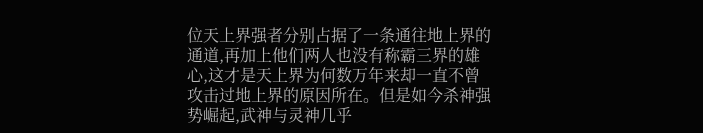位天上界强者分别占据了一条通往地上界的通道,再加上他们两人也没有称霸三界的雄心,这才是天上界为何数万年来却一直不曾攻击过地上界的原因所在。但是如今杀神强势崛起,武神与灵神几乎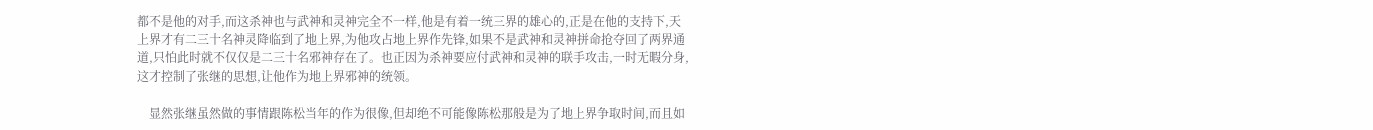都不是他的对手,而这杀神也与武神和灵神完全不一样,他是有着一统三界的雄心的,正是在他的支持下,天上界才有二三十名神灵降临到了地上界,为他攻占地上界作先锋,如果不是武神和灵神拼命抢夺回了两界通道,只怕此时就不仅仅是二三十名邪神存在了。也正因为杀神要应付武神和灵神的联手攻击,一时无暇分身,这才控制了张继的思想,让他作为地上界邪神的统领。

    显然张继虽然做的事情跟陈松当年的作为很像,但却绝不可能像陈松那般是为了地上界争取时间,而且如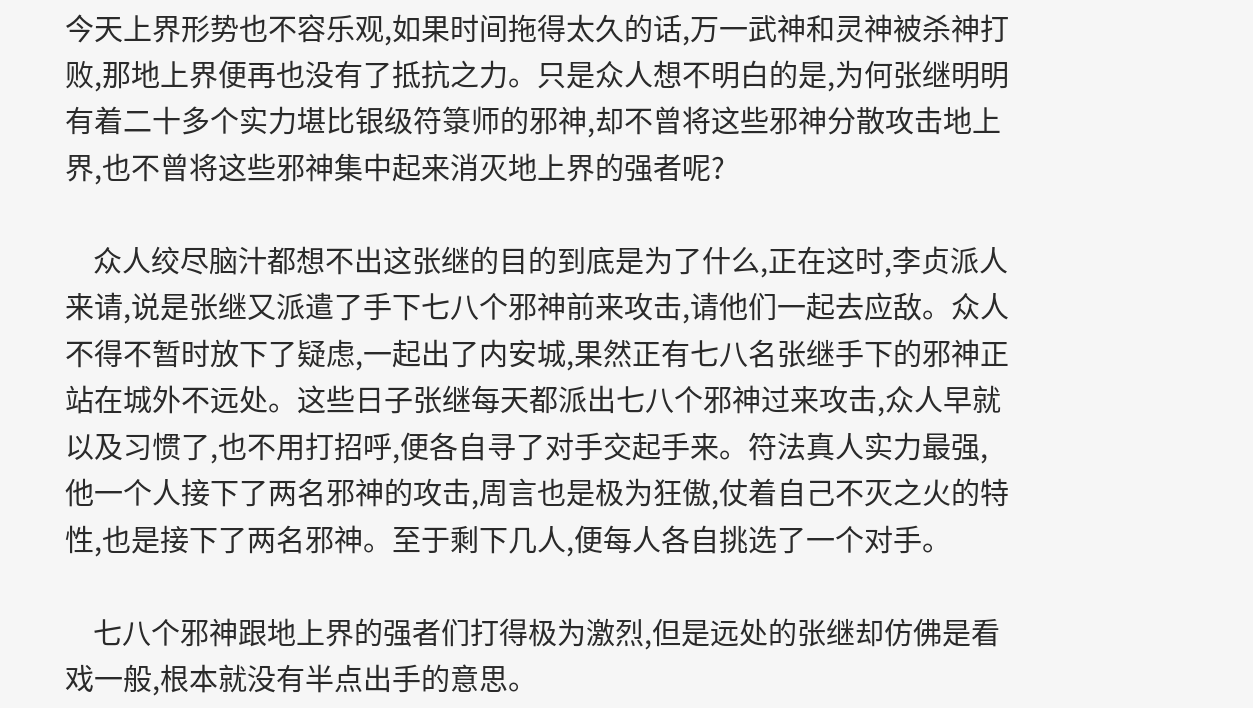今天上界形势也不容乐观,如果时间拖得太久的话,万一武神和灵神被杀神打败,那地上界便再也没有了抵抗之力。只是众人想不明白的是,为何张继明明有着二十多个实力堪比银级符箓师的邪神,却不曾将这些邪神分散攻击地上界,也不曾将这些邪神集中起来消灭地上界的强者呢?

    众人绞尽脑汁都想不出这张继的目的到底是为了什么,正在这时,李贞派人来请,说是张继又派遣了手下七八个邪神前来攻击,请他们一起去应敌。众人不得不暂时放下了疑虑,一起出了内安城,果然正有七八名张继手下的邪神正站在城外不远处。这些日子张继每天都派出七八个邪神过来攻击,众人早就以及习惯了,也不用打招呼,便各自寻了对手交起手来。符法真人实力最强,他一个人接下了两名邪神的攻击,周言也是极为狂傲,仗着自己不灭之火的特性,也是接下了两名邪神。至于剩下几人,便每人各自挑选了一个对手。

    七八个邪神跟地上界的强者们打得极为激烈,但是远处的张继却仿佛是看戏一般,根本就没有半点出手的意思。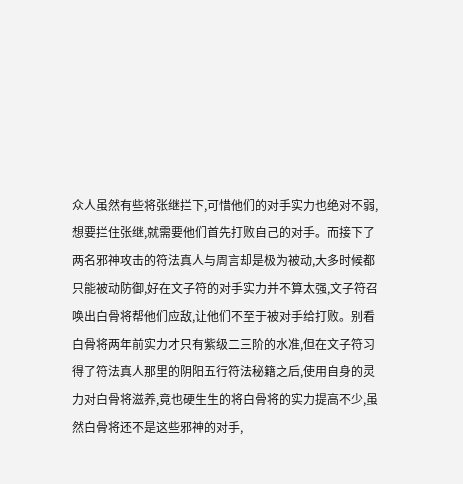众人虽然有些将张继拦下,可惜他们的对手实力也绝对不弱,想要拦住张继,就需要他们首先打败自己的对手。而接下了两名邪神攻击的符法真人与周言却是极为被动,大多时候都只能被动防御,好在文子符的对手实力并不算太强,文子符召唤出白骨将帮他们应敌,让他们不至于被对手给打败。别看白骨将两年前实力才只有紫级二三阶的水准,但在文子符习得了符法真人那里的阴阳五行符法秘籍之后,使用自身的灵力对白骨将滋养,竟也硬生生的将白骨将的实力提高不少,虽然白骨将还不是这些邪神的对手,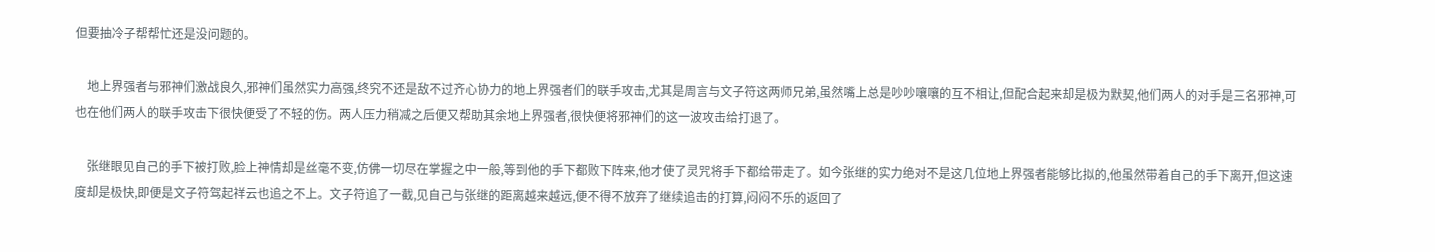但要抽冷子帮帮忙还是没问题的。

    地上界强者与邪神们激战良久,邪神们虽然实力高强,终究不还是敌不过齐心协力的地上界强者们的联手攻击,尤其是周言与文子符这两师兄弟,虽然嘴上总是吵吵嚷嚷的互不相让,但配合起来却是极为默契,他们两人的对手是三名邪神,可也在他们两人的联手攻击下很快便受了不轻的伤。两人压力稍减之后便又帮助其余地上界强者,很快便将邪神们的这一波攻击给打退了。

    张继眼见自己的手下被打败,脸上神情却是丝毫不变,仿佛一切尽在掌握之中一般,等到他的手下都败下阵来,他才使了灵咒将手下都给带走了。如今张继的实力绝对不是这几位地上界强者能够比拟的,他虽然带着自己的手下离开,但这速度却是极快,即便是文子符驾起祥云也追之不上。文子符追了一截,见自己与张继的距离越来越远,便不得不放弃了继续追击的打算,闷闷不乐的返回了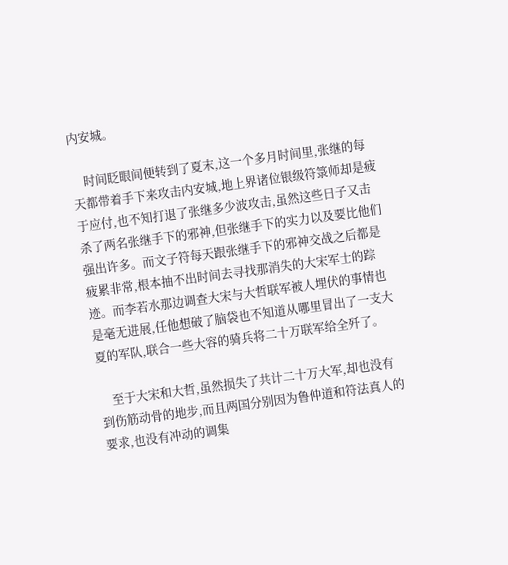内安城。

    时间眨眼间便转到了夏末,这一个多月时间里,张继的每天都带着手下来攻击内安城,地上界诸位银级符箓师却是疲于应付,也不知打退了张继多少波攻击,虽然这些日子又击杀了两名张继手下的邪神,但张继手下的实力以及要比他们强出许多。而文子符每天跟张继手下的邪神交战之后都是疲累非常,根本抽不出时间去寻找那消失的大宋军士的踪迹。而李若水那边调查大宋与大哲联军被人埋伏的事情也是毫无进展,任他想破了脑袋也不知道从哪里冒出了一支大夏的军队,联合一些大容的骑兵将二十万联军给全歼了。

    至于大宋和大哲,虽然损失了共计二十万大军,却也没有到伤筋动骨的地步,而且两国分别因为鲁仲道和符法真人的要求,也没有冲动的调集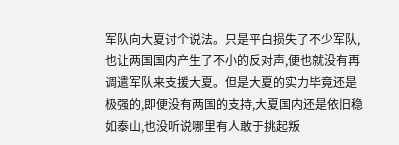军队向大夏讨个说法。只是平白损失了不少军队,也让两国国内产生了不小的反对声,便也就没有再调遣军队来支援大夏。但是大夏的实力毕竟还是极强的,即便没有两国的支持,大夏国内还是依旧稳如泰山,也没听说哪里有人敢于挑起叛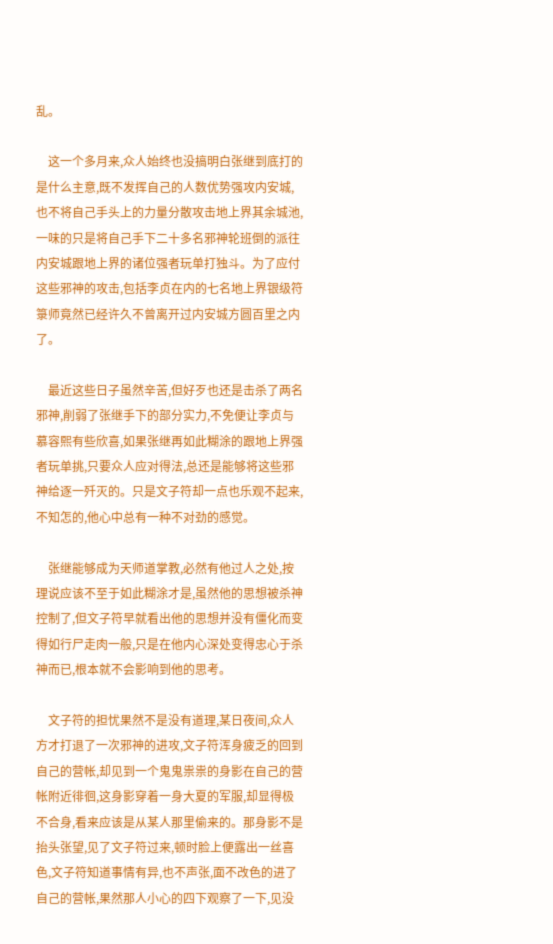乱。

    这一个多月来,众人始终也没搞明白张继到底打的是什么主意,既不发挥自己的人数优势强攻内安城,也不将自己手头上的力量分散攻击地上界其余城池,一味的只是将自己手下二十多名邪神轮班倒的派往内安城跟地上界的诸位强者玩单打独斗。为了应付这些邪神的攻击,包括李贞在内的七名地上界银级符箓师竟然已经许久不曾离开过内安城方圆百里之内了。

    最近这些日子虽然辛苦,但好歹也还是击杀了两名邪神,削弱了张继手下的部分实力,不免便让李贞与慕容熙有些欣喜,如果张继再如此糊涂的跟地上界强者玩单挑,只要众人应对得法,总还是能够将这些邪神给逐一歼灭的。只是文子符却一点也乐观不起来,不知怎的,他心中总有一种不对劲的感觉。

    张继能够成为天师道掌教,必然有他过人之处,按理说应该不至于如此糊涂才是,虽然他的思想被杀神控制了,但文子符早就看出他的思想并没有僵化而变得如行尸走肉一般,只是在他内心深处变得忠心于杀神而已,根本就不会影响到他的思考。

    文子符的担忧果然不是没有道理,某日夜间,众人方才打退了一次邪神的进攻,文子符浑身疲乏的回到自己的营帐,却见到一个鬼鬼祟祟的身影在自己的营帐附近徘徊,这身影穿着一身大夏的军服,却显得极不合身,看来应该是从某人那里偷来的。那身影不是抬头张望,见了文子符过来,顿时脸上便露出一丝喜色,文子符知道事情有异,也不声张,面不改色的进了自己的营帐,果然那人小心的四下观察了一下,见没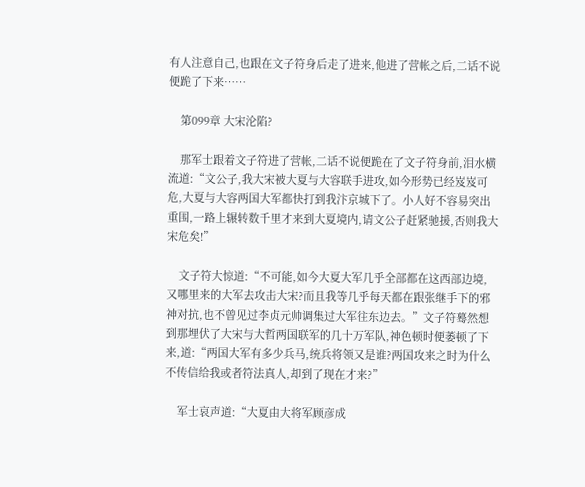有人注意自己,也跟在文子符身后走了进来,他进了营帐之后,二话不说便跪了下来……

    第099章 大宋沦陷?

    那军士跟着文子符进了营帐,二话不说便跪在了文子符身前,泪水横流道:“文公子,我大宋被大夏与大容联手进攻,如今形势已经岌岌可危,大夏与大容两国大军都快打到我汴京城下了。小人好不容易突出重围,一路上辗转数千里才来到大夏境内,请文公子赶紧驰援,否则我大宋危矣!”

    文子符大惊道:“不可能,如今大夏大军几乎全部都在这西部边境,又哪里来的大军去攻击大宋?而且我等几乎每天都在跟张继手下的邪神对抗,也不曾见过李贞元帅调集过大军往东边去。”文子符蓦然想到那埋伏了大宋与大哲两国联军的几十万军队,神色顿时便萎顿了下来,道:“两国大军有多少兵马,统兵将领又是谁?两国攻来之时为什么不传信给我或者符法真人,却到了现在才来?”

    军士哀声道:“大夏由大将军顾彦成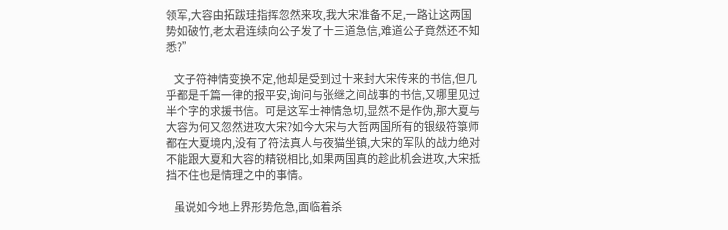领军,大容由拓跋珪指挥忽然来攻,我大宋准备不足,一路让这两国势如破竹,老太君连续向公子发了十三道急信,难道公子竟然还不知悉?”

    文子符神情变换不定,他却是受到过十来封大宋传来的书信,但几乎都是千篇一律的报平安,询问与张继之间战事的书信,又哪里见过半个字的求援书信。可是这军士神情急切,显然不是作伪,那大夏与大容为何又忽然进攻大宋?如今大宋与大哲两国所有的银级符箓师都在大夏境内,没有了符法真人与夜猫坐镇,大宋的军队的战力绝对不能跟大夏和大容的精锐相比,如果两国真的趁此机会进攻,大宋抵挡不住也是情理之中的事情。

    虽说如今地上界形势危急,面临着杀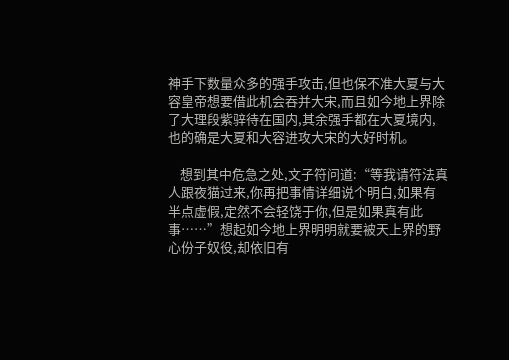神手下数量众多的强手攻击,但也保不准大夏与大容皇帝想要借此机会吞并大宋,而且如今地上界除了大理段紫骍待在国内,其余强手都在大夏境内,也的确是大夏和大容进攻大宋的大好时机。

    想到其中危急之处,文子符问道:“等我请符法真人跟夜猫过来,你再把事情详细说个明白,如果有半点虚假,定然不会轻饶于你,但是如果真有此事……”想起如今地上界明明就要被天上界的野心份子奴役,却依旧有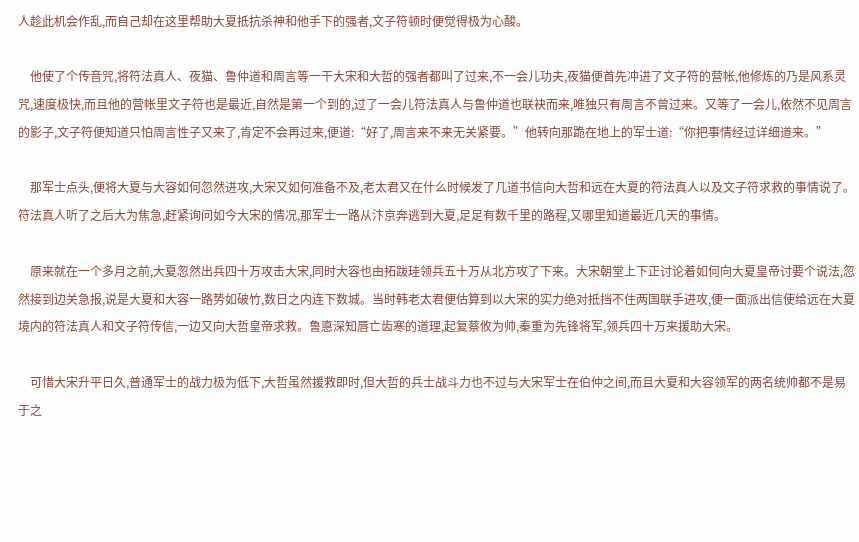人趁此机会作乱,而自己却在这里帮助大夏抵抗杀神和他手下的强者,文子符顿时便觉得极为心酸。

    他使了个传音咒,将符法真人、夜猫、鲁仲道和周言等一干大宋和大哲的强者都叫了过来,不一会儿功夫,夜猫便首先冲进了文子符的营帐,他修炼的乃是风系灵咒,速度极快,而且他的营帐里文子符也是最近,自然是第一个到的,过了一会儿符法真人与鲁仲道也联袂而来,唯独只有周言不曾过来。又等了一会儿,依然不见周言的影子,文子符便知道只怕周言性子又来了,肯定不会再过来,便道:“好了,周言来不来无关紧要。”他转向那跪在地上的军士道:“你把事情经过详细道来。”

    那军士点头,便将大夏与大容如何忽然进攻,大宋又如何准备不及,老太君又在什么时候发了几道书信向大哲和远在大夏的符法真人以及文子符求救的事情说了。符法真人听了之后大为焦急,赶紧询问如今大宋的情况,那军士一路从汴京奔逃到大夏,足足有数千里的路程,又哪里知道最近几天的事情。

    原来就在一个多月之前,大夏忽然出兵四十万攻击大宋,同时大容也由拓跋珪领兵五十万从北方攻了下来。大宋朝堂上下正讨论着如何向大夏皇帝讨要个说法,忽然接到边关急报,说是大夏和大容一路势如破竹,数日之内连下数城。当时韩老太君便估算到以大宋的实力绝对抵挡不住两国联手进攻,便一面派出信使给远在大夏境内的符法真人和文子符传信,一边又向大哲皇帝求救。鲁悳深知唇亡齿寒的道理,起复蔡攸为帅,秦重为先锋将军,领兵四十万来援助大宋。

    可惜大宋升平日久,普通军士的战力极为低下,大哲虽然援救即时,但大哲的兵士战斗力也不过与大宋军士在伯仲之间,而且大夏和大容领军的两名统帅都不是易于之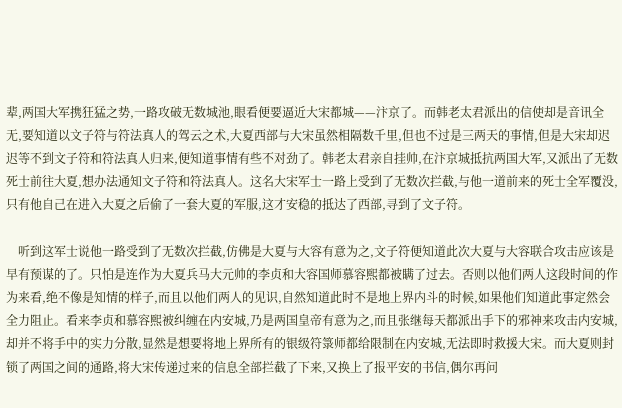辈,两国大军携狂猛之势,一路攻破无数城池,眼看便要逼近大宋都城——汴京了。而韩老太君派出的信使却是音讯全无,要知道以文子符与符法真人的驾云之术,大夏西部与大宋虽然相隔数千里,但也不过是三两天的事情,但是大宋却迟迟等不到文子符和符法真人归来,便知道事情有些不对劲了。韩老太君亲自挂帅,在汴京城抵抗两国大军,又派出了无数死士前往大夏,想办法通知文子符和符法真人。这名大宋军士一路上受到了无数次拦截,与他一道前来的死士全军覆没,只有他自己在进入大夏之后偷了一套大夏的军服,这才安稳的抵达了西部,寻到了文子符。

    听到这军士说他一路受到了无数次拦截,仿佛是大夏与大容有意为之,文子符便知道此次大夏与大容联合攻击应该是早有预谋的了。只怕是连作为大夏兵马大元帅的李贞和大容国师慕容熙都被瞒了过去。否则以他们两人这段时间的作为来看,绝不像是知情的样子,而且以他们两人的见识,自然知道此时不是地上界内斗的时候,如果他们知道此事定然会全力阻止。看来李贞和慕容熙被纠缠在内安城,乃是两国皇帝有意为之,而且张继每天都派出手下的邪神来攻击内安城,却并不将手中的实力分散,显然是想要将地上界所有的银级符箓师都给限制在内安城,无法即时救援大宋。而大夏则封锁了两国之间的通路,将大宋传递过来的信息全部拦截了下来,又换上了报平安的书信,偶尔再问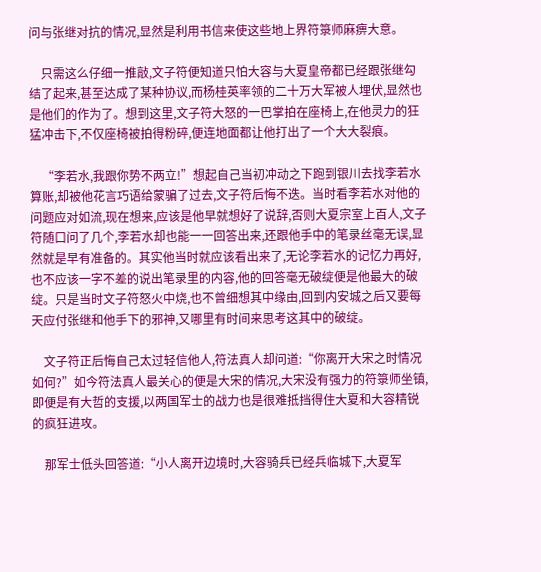问与张继对抗的情况,显然是利用书信来使这些地上界符箓师麻痹大意。

    只需这么仔细一推敲,文子符便知道只怕大容与大夏皇帝都已经跟张继勾结了起来,甚至达成了某种协议,而杨桂英率领的二十万大军被人埋伏,显然也是他们的作为了。想到这里,文子符大怒的一巴掌拍在座椅上,在他灵力的狂猛冲击下,不仅座椅被拍得粉碎,便连地面都让他打出了一个大大裂痕。

    “李若水,我跟你势不两立!”想起自己当初冲动之下跑到银川去找李若水算账,却被他花言巧语给蒙骗了过去,文子符后悔不迭。当时看李若水对他的问题应对如流,现在想来,应该是他早就想好了说辞,否则大夏宗室上百人,文子符随口问了几个,李若水却也能一一回答出来,还跟他手中的笔录丝毫无误,显然就是早有准备的。其实他当时就应该看出来了,无论李若水的记忆力再好,也不应该一字不差的说出笔录里的内容,他的回答毫无破绽便是他最大的破绽。只是当时文子符怒火中烧,也不曾细想其中缘由,回到内安城之后又要每天应付张继和他手下的邪神,又哪里有时间来思考这其中的破绽。

    文子符正后悔自己太过轻信他人,符法真人却问道:“你离开大宋之时情况如何?”如今符法真人最关心的便是大宋的情况,大宋没有强力的符箓师坐镇,即便是有大哲的支援,以两国军士的战力也是很难抵挡得住大夏和大容精锐的疯狂进攻。

    那军士低头回答道:“小人离开边境时,大容骑兵已经兵临城下,大夏军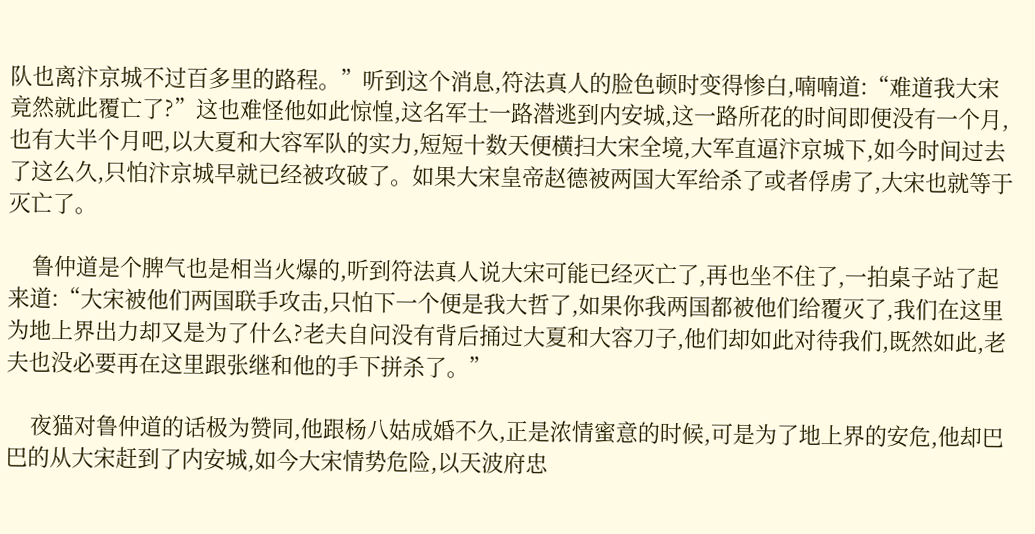队也离汴京城不过百多里的路程。”听到这个消息,符法真人的脸色顿时变得惨白,喃喃道:“难道我大宋竟然就此覆亡了?”这也难怪他如此惊惶,这名军士一路潜逃到内安城,这一路所花的时间即便没有一个月,也有大半个月吧,以大夏和大容军队的实力,短短十数天便横扫大宋全境,大军直逼汴京城下,如今时间过去了这么久,只怕汴京城早就已经被攻破了。如果大宋皇帝赵德被两国大军给杀了或者俘虏了,大宋也就等于灭亡了。

    鲁仲道是个脾气也是相当火爆的,听到符法真人说大宋可能已经灭亡了,再也坐不住了,一拍桌子站了起来道:“大宋被他们两国联手攻击,只怕下一个便是我大哲了,如果你我两国都被他们给覆灭了,我们在这里为地上界出力却又是为了什么?老夫自问没有背后捅过大夏和大容刀子,他们却如此对待我们,既然如此,老夫也没必要再在这里跟张继和他的手下拼杀了。”

    夜猫对鲁仲道的话极为赞同,他跟杨八姑成婚不久,正是浓情蜜意的时候,可是为了地上界的安危,他却巴巴的从大宋赶到了内安城,如今大宋情势危险,以天波府忠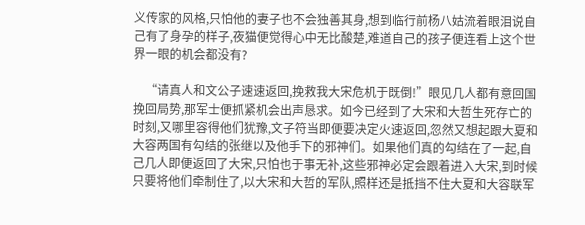义传家的风格,只怕他的妻子也不会独善其身,想到临行前杨八姑流着眼泪说自己有了身孕的样子,夜猫便觉得心中无比酸楚,难道自己的孩子便连看上这个世界一眼的机会都没有?

    “请真人和文公子速速返回,挽救我大宋危机于既倒!”眼见几人都有意回国挽回局势,那军士便抓紧机会出声恳求。如今已经到了大宋和大哲生死存亡的时刻,又哪里容得他们犹豫,文子符当即便要决定火速返回,忽然又想起跟大夏和大容两国有勾结的张继以及他手下的邪神们。如果他们真的勾结在了一起,自己几人即便返回了大宋,只怕也于事无补,这些邪神必定会跟着进入大宋,到时候只要将他们牵制住了,以大宋和大哲的军队,照样还是抵挡不住大夏和大容联军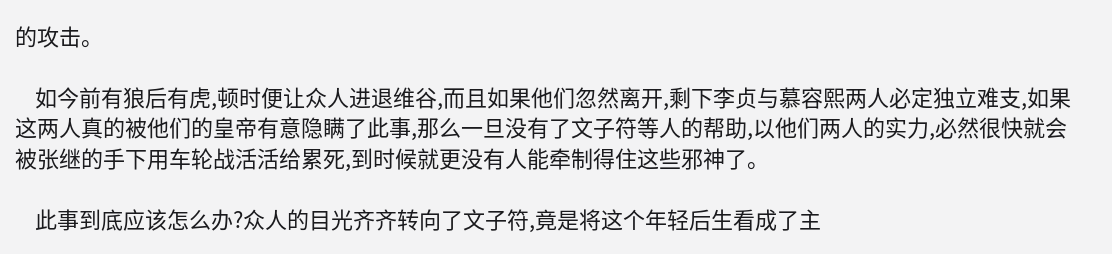的攻击。

    如今前有狼后有虎,顿时便让众人进退维谷,而且如果他们忽然离开,剩下李贞与慕容熙两人必定独立难支,如果这两人真的被他们的皇帝有意隐瞒了此事,那么一旦没有了文子符等人的帮助,以他们两人的实力,必然很快就会被张继的手下用车轮战活活给累死,到时候就更没有人能牵制得住这些邪神了。

    此事到底应该怎么办?众人的目光齐齐转向了文子符,竟是将这个年轻后生看成了主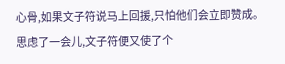心骨,如果文子符说马上回援,只怕他们会立即赞成。思虑了一会儿,文子符便又使了个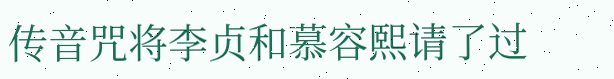传音咒将李贞和慕容熙请了过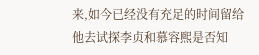来,如今已经没有充足的时间留给他去试探李贞和慕容熙是否知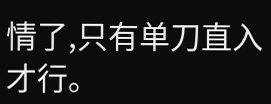情了,只有单刀直入才行。